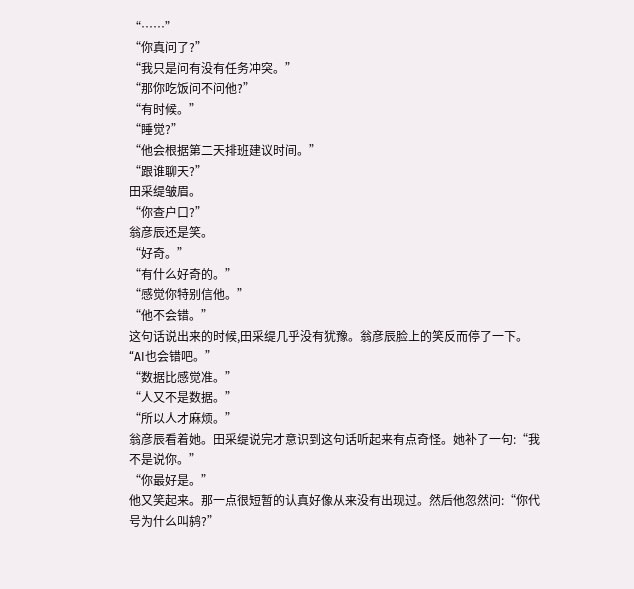“……”
“你真问了?”
“我只是问有没有任务冲突。”
“那你吃饭问不问他?”
“有时候。”
“睡觉?”
“他会根据第二天排班建议时间。”
“跟谁聊天?”
田采缇皱眉。
“你查户口?”
翁彦辰还是笑。
“好奇。”
“有什么好奇的。”
“感觉你特别信他。”
“他不会错。”
这句话说出来的时候,田采缇几乎没有犹豫。翁彦辰脸上的笑反而停了一下。
“AI也会错吧。”
“数据比感觉准。”
“人又不是数据。”
“所以人才麻烦。”
翁彦辰看着她。田采缇说完才意识到这句话听起来有点奇怪。她补了一句:“我不是说你。”
“你最好是。”
他又笑起来。那一点很短暂的认真好像从来没有出现过。然后他忽然问:“你代号为什么叫鸫?”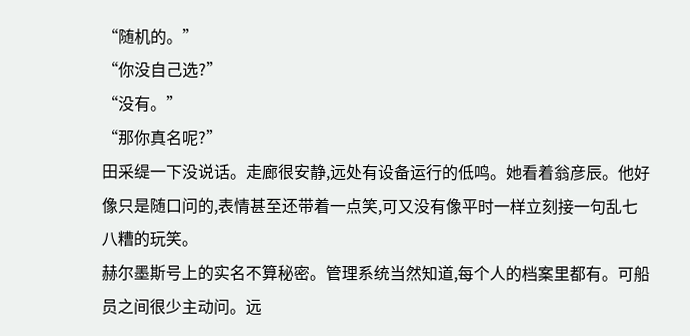“随机的。”
“你没自己选?”
“没有。”
“那你真名呢?”
田采缇一下没说话。走廊很安静,远处有设备运行的低鸣。她看着翁彦辰。他好像只是随口问的,表情甚至还带着一点笑,可又没有像平时一样立刻接一句乱七八糟的玩笑。
赫尔墨斯号上的实名不算秘密。管理系统当然知道,每个人的档案里都有。可船员之间很少主动问。远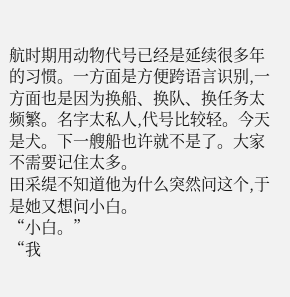航时期用动物代号已经是延续很多年的习惯。一方面是方便跨语言识别,一方面也是因为换船、换队、换任务太频繁。名字太私人,代号比较轻。今天是犬。下一艘船也许就不是了。大家不需要记住太多。
田采缇不知道他为什么突然问这个,于是她又想问小白。
“小白。”
“我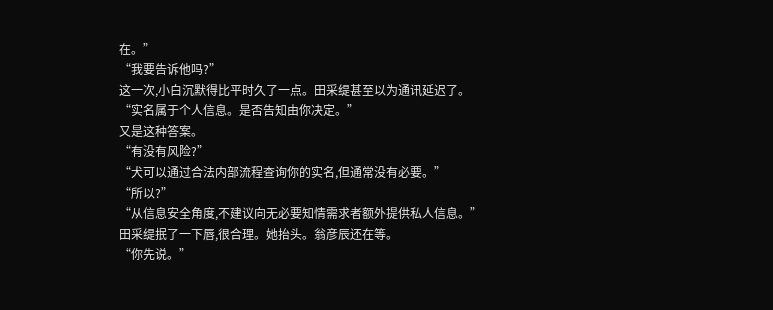在。”
“我要告诉他吗?”
这一次,小白沉默得比平时久了一点。田采缇甚至以为通讯延迟了。
“实名属于个人信息。是否告知由你决定。”
又是这种答案。
“有没有风险?”
“犬可以通过合法内部流程查询你的实名,但通常没有必要。”
“所以?”
“从信息安全角度,不建议向无必要知情需求者额外提供私人信息。”
田采缇抿了一下唇,很合理。她抬头。翁彦辰还在等。
“你先说。”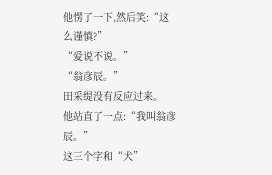他愣了一下,然后笑:“这么谨慎?”
“爱说不说。”
“翁彦辰。”
田采缇没有反应过来。
他站直了一点:“我叫翁彦辰。”
这三个字和“犬”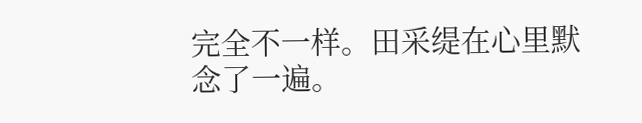完全不一样。田采缇在心里默念了一遍。